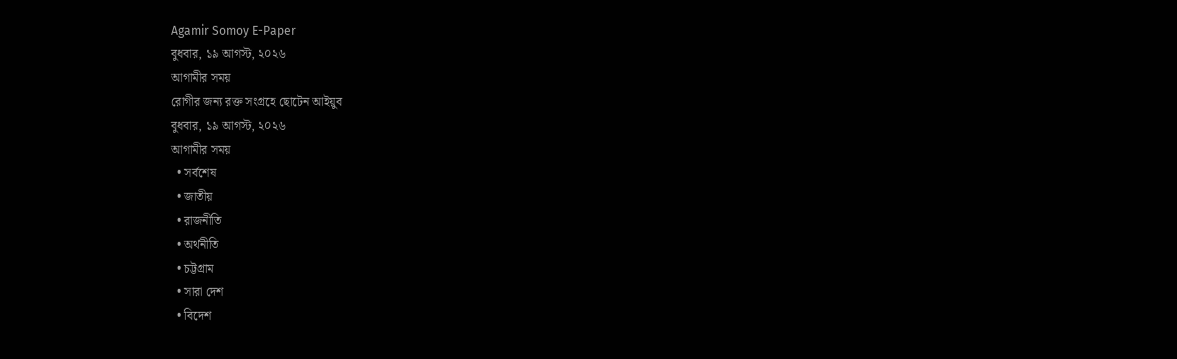Agamir Somoy E-Paper
বুধবার, ১৯ আগস্ট, ২০২৬
আগামীর সময়
রোগীর জন্য রক্ত সংগ্রহে ছোটেন আইয়ুব
বুধবার, ১৯ আগস্ট, ২০২৬
আগামীর সময়
  • সর্বশেষ
  • জাতীয়
  • রাজনীতি
  • অর্থনীতি
  • চট্টগ্রাম
  • সারা দেশ
  • বিদেশ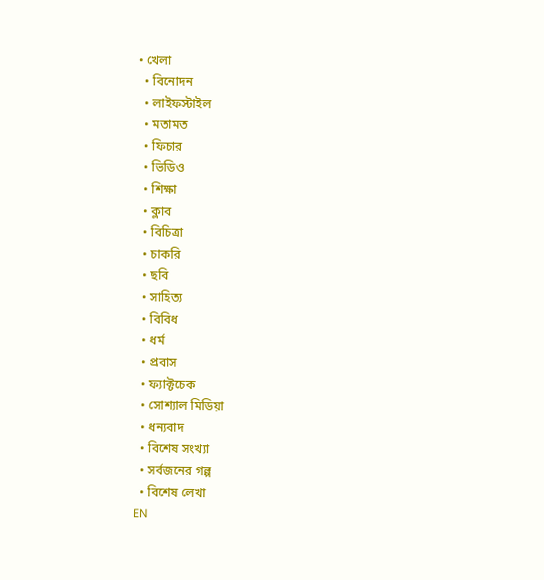• খেলা
  • বিনোদন
  • লাইফস্টাইল
  • মতামত
  • ফিচার
  • ভিডিও
  • শিক্ষা
  • ক্লাব
  • বিচিত্রা
  • চাকরি
  • ছবি
  • সাহিত্য
  • বিবিধ
  • ধর্ম
  • প্রবাস
  • ফ্যাক্টচেক
  • সোশ্যাল মিডিয়া
  • ধন্যবাদ
  • বিশেষ সংখ্যা
  • সর্বজনের গল্প
  • বিশেষ লেখা
EN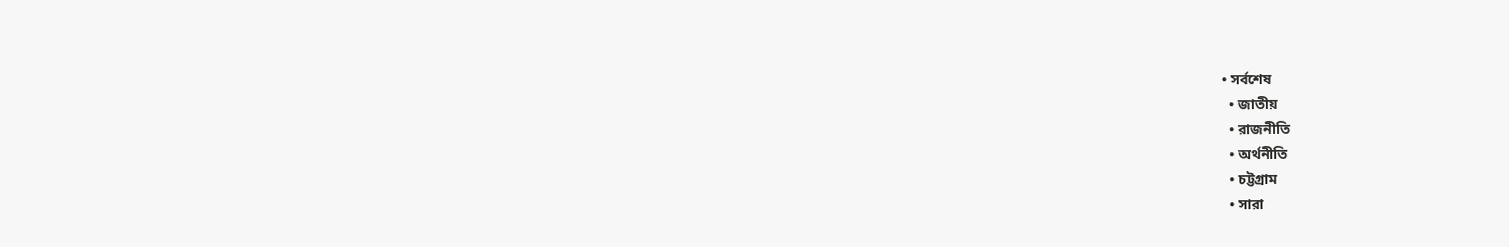• সর্বশেষ
  • জাতীয়
  • রাজনীতি
  • অর্থনীতি
  • চট্টগ্রাম
  • সারা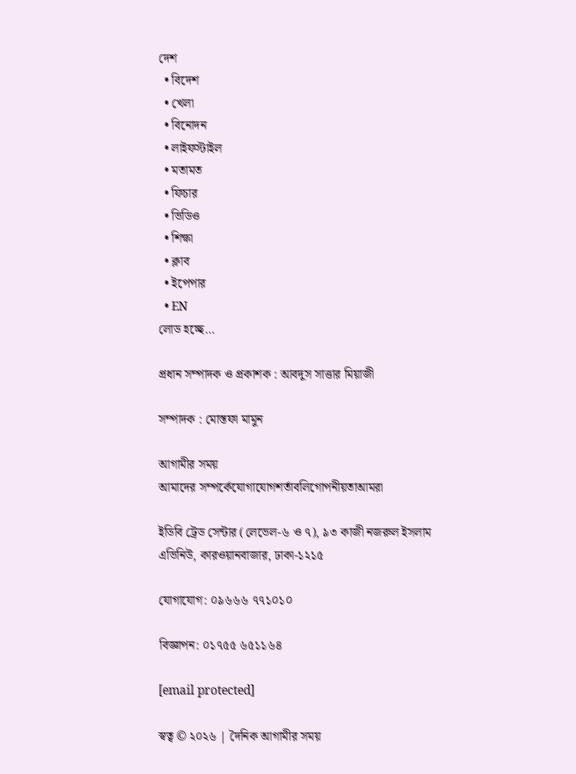দেশ
  • বিদেশ
  • খেলা
  • বিনোদন
  • লাইফস্টাইল
  • মতামত
  • ফিচার
  • ভিডিও
  • শিক্ষা
  • ক্লাব
  • ইপেপার
  • EN
লোড হচ্ছে…

প্রধান সম্পাদক ও প্রকাশক : আবদুস সাত্তার মিয়াজী

সম্পাদক : মোস্তফা মামুন

আগামীর সময়
আমাদের সম্পর্কেযোগাযোগশর্তাবলিগোপনীয়তাআমরা

ইডিবি ট্রেড সেন্টার (লেভেল-৬ ও ৭), ৯৩ কাজী নজরুল ইসলাম এভিনিউ, কারওয়ানবাজার, ঢাকা-১২১৫

যোগাযোগ: ০৯৬৬৬ ৭৭১০১০

বিজ্ঞাপন: ০১৭৫৫ ৬৫১১৬৪

[email protected]

স্বত্ব © ২০২৬ | দৈনিক আগামীর সময়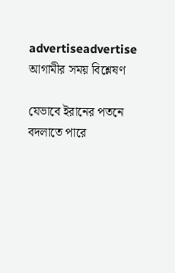advertiseadvertise
আগামীর সময় বিশ্লেষণ

যেভাবে ইরানের পতনে বদলাতে পারে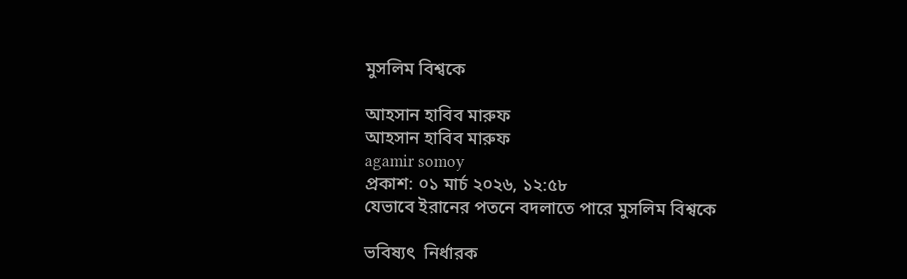মুসলিম বিশ্বকে

আহসান হাবিব মারুফ
আহসান হাবিব মারুফ
agamir somoy
প্রকাশ: ০১ মার্চ ২০২৬, ১২:৫৮
যেভাবে ইরানের পতনে বদলাতে পারে মুসলিম বিশ্বকে

ভবিষ্যৎ  নির্ধারক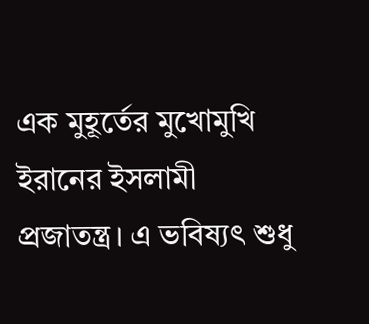এক মুহূর্তের মুখোমুখি ইরানের ইসলামী প্রজাতন্ত্র। এ ভবিষ্যৎ শুধু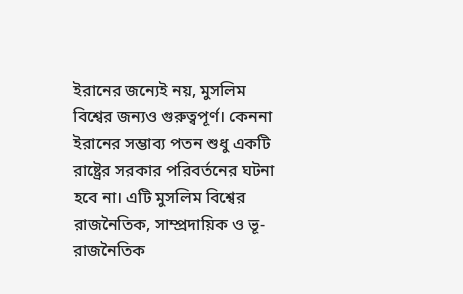ইরানের জন্যেই নয়, মুসলিম বিশ্বের জন্যও গুরুত্বপূর্ণ। কেননা ইরানের সম্ভাব্য পতন শুধু একটি রাষ্ট্রের সরকার পরিবর্তনের ঘটনা হবে না। এটি মুসলিম বিশ্বের রাজনৈতিক, সাম্প্রদায়িক ও ভূ-রাজনৈতিক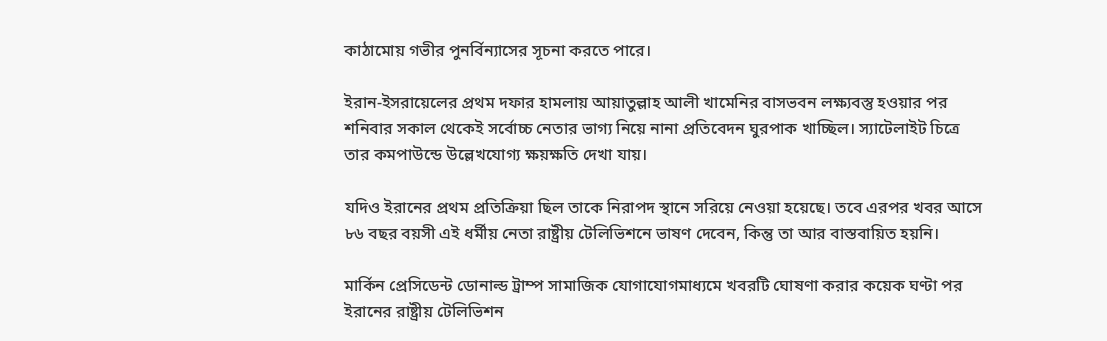কাঠামোয় গভীর পুনর্বিন্যাসের সূচনা করতে পারে।

ইরান-ইসরায়েলের প্রথম দফার হামলায় আয়াতুল্লাহ আলী খামেনির বাসভবন লক্ষ্যবস্তু হওয়ার পর শনিবার সকাল থেকেই সর্বোচ্চ নেতার ভাগ্য নিয়ে নানা প্রতিবেদন ঘুরপাক খাচ্ছিল। স্যাটেলাইট চিত্রে তার কমপাউন্ডে উল্লেখযোগ্য ক্ষয়ক্ষতি দেখা যায়।

যদিও ইরানের প্রথম প্রতিক্রিয়া ছিল তাকে নিরাপদ স্থানে সরিয়ে নেওয়া হয়েছে। তবে এরপর খবর আসে ৮৬ বছর বয়সী এই ধর্মীয় নেতা রাষ্ট্রীয় টেলিভিশনে ভাষণ দেবেন, কিন্তু তা আর বাস্তবায়িত হয়নি।

মার্কিন প্রেসিডেন্ট ডোনাল্ড ট্রাম্প সামাজিক যোগাযোগমাধ্যমে খবরটি ঘোষণা করার কয়েক ঘণ্টা পর ইরানের রাষ্ট্রীয় টেলিভিশন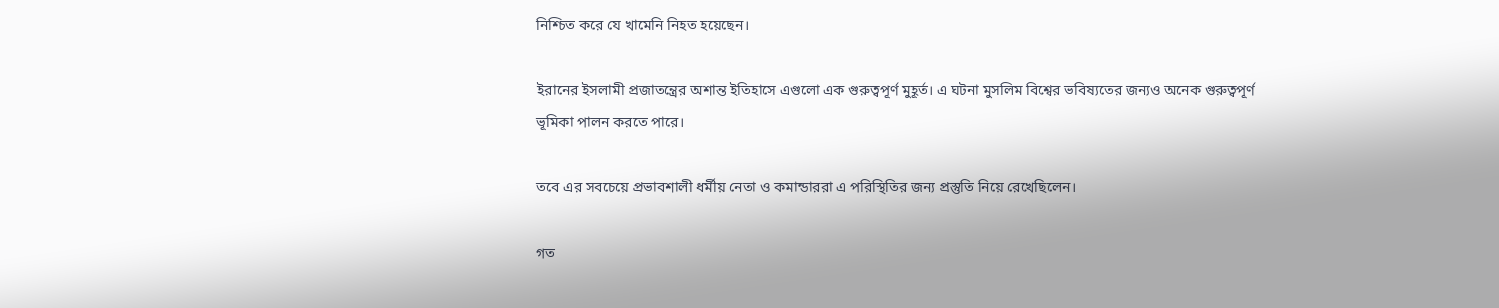নিশ্চিত করে যে খামেনি নিহত হয়েছেন।

ইরানের ইসলামী প্রজাতন্ত্রের অশান্ত ইতিহাসে এগুলো এক গুরুত্বপূর্ণ মুহূর্ত। এ ঘটনা মুসলিম বিশ্বের ভবিষ্যতের জন্যও অনেক গুরুত্বপূর্ণ ভূমিকা পালন করতে পারে।

তবে এর সবচেয়ে প্রভাবশালী ধর্মীয় নেতা ও কমান্ডাররা এ পরিস্থিতির জন্য প্রস্তুতি নিয়ে রেখেছিলেন।

গত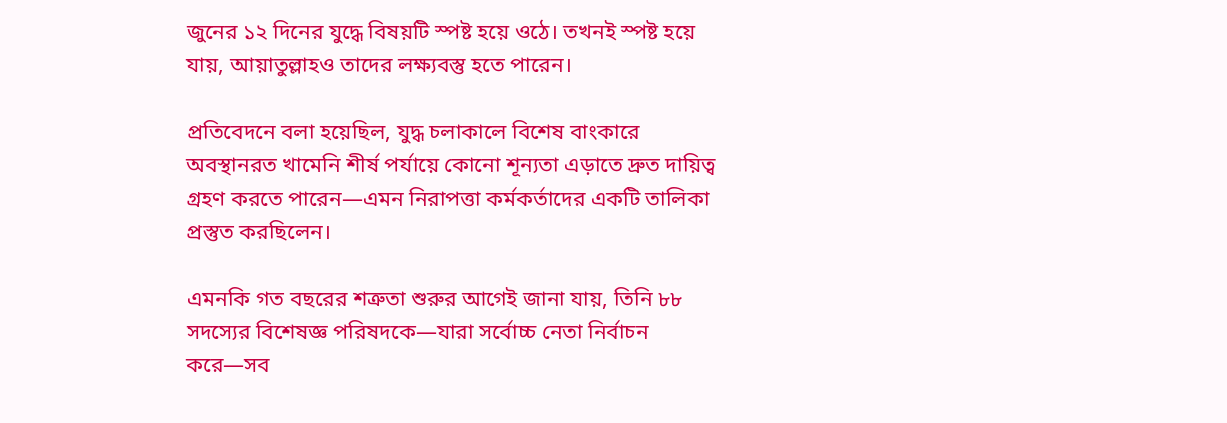জুনের ১২ দিনের যুদ্ধে বিষয়টি স্পষ্ট হয়ে ওঠে। তখনই স্পষ্ট হয়ে যায়, আয়াতুল্লাহও তাদের লক্ষ্যবস্তু হতে পারেন।

প্রতিবেদনে বলা হয়েছিল, যুদ্ধ চলাকালে বিশেষ বাংকারে অবস্থানরত খামেনি শীর্ষ পর্যায়ে কোনো শূন্যতা এড়াতে দ্রুত দায়িত্ব গ্রহণ করতে পারেন—এমন নিরাপত্তা কর্মকর্তাদের একটি তালিকা প্রস্তুত করছিলেন।

এমনকি গত বছরের শত্রুতা শুরুর আগেই জানা যায়, তিনি ৮৮ সদস্যের বিশেষজ্ঞ পরিষদকে—যারা সর্বোচ্চ নেতা নির্বাচন করে—সব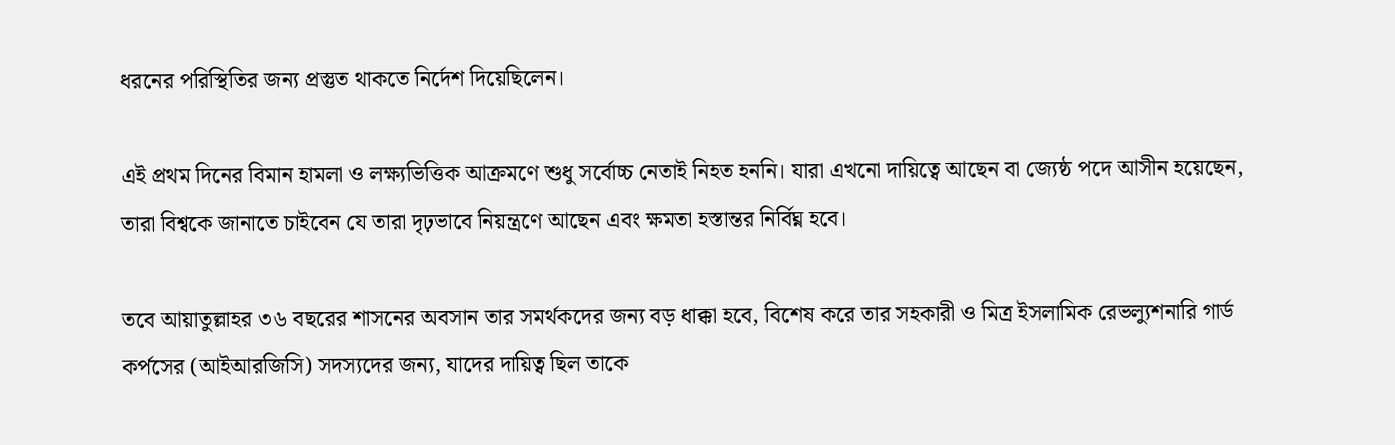ধরনের পরিস্থিতির জন্য প্রস্তুত থাকতে নির্দেশ দিয়েছিলেন।

এই প্রথম দিনের বিমান হামলা ও লক্ষ্যভিত্তিক আক্রমণে শুধু সর্বোচ্চ নেতাই নিহত হননি। যারা এখনো দায়িত্বে আছেন বা জ্যেষ্ঠ পদে আসীন হয়েছেন, তারা বিশ্বকে জানাতে চাইবেন যে তারা দৃঢ়ভাবে নিয়ন্ত্রণে আছেন এবং ক্ষমতা হস্তান্তর নির্বিঘ্ন হবে।

তবে আয়াতুল্লাহর ৩৬ বছরের শাসনের অবসান তার সমর্থকদের জন্য বড় ধাক্কা হবে, বিশেষ করে তার সহকারী ও মিত্র ইসলামিক রেভল্যুশনারি গার্ড কর্পসের (আইআরজিসি) সদস্যদের জন্য, যাদের দায়িত্ব ছিল তাকে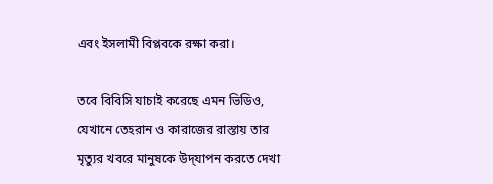এবং ইসলামী বিপ্লবকে রক্ষা করা।

তবে বিবিসি যাচাই করেছে এমন ভিডিও, যেখানে তেহরান ও কারাজের রাস্তায় তার মৃত্যুর খবরে মানুষকে উদ্‌যাপন করতে দেখা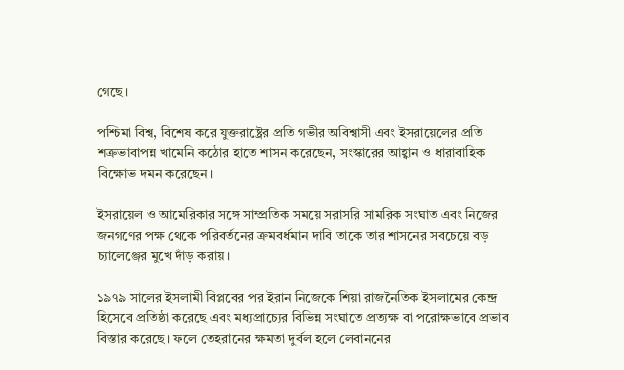গেছে।

পশ্চিমা বিশ্ব, বিশেষ করে যুক্তরাষ্ট্রের প্রতি গভীর অবিশ্বাসী এবং ইসরায়েলের প্রতি শত্রুভাবাপন্ন খামেনি কঠোর হাতে শাসন করেছেন, সংস্কারের আহ্বান ও ধারাবাহিক বিক্ষোভ দমন করেছেন।

ইসরায়েল ও আমেরিকার সঙ্গে সাম্প্রতিক সময়ে সরাসরি সামরিক সংঘাত এবং নিজের জনগণের পক্ষ থেকে পরিবর্তনের ক্রমবর্ধমান দাবি তাকে তার শাসনের সবচেয়ে বড় চ্যালেঞ্জের মুখে দাঁড় করায়।

১৯৭৯ সালের ইসলামী বিপ্লবের পর ইরান নিজেকে শিয়া রাজনৈতিক ইসলামের কেন্দ্র হিসেবে প্রতিষ্ঠা করেছে এবং মধ্যপ্রাচ্যের বিভিন্ন সংঘাতে প্রত্যক্ষ বা পরোক্ষভাবে প্রভাব বিস্তার করেছে। ফলে তেহরানের ক্ষমতা দুর্বল হলে লেবাননের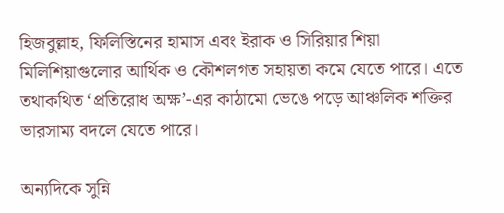হিজবুল্লাহ, ফিলিস্তিনের হামাস এবং ইরাক ও সিরিয়ার শিয়া মিলিশিয়াগুলোর আর্থিক ও কৌশলগত সহায়তা কমে যেতে পারে। এতে তথাকথিত ‘প্রতিরোধ অক্ষ’-এর কাঠামো ভেঙে পড়ে আঞ্চলিক শক্তির ভারসাম্য বদলে যেতে পারে।

অন্যদিকে সুন্নি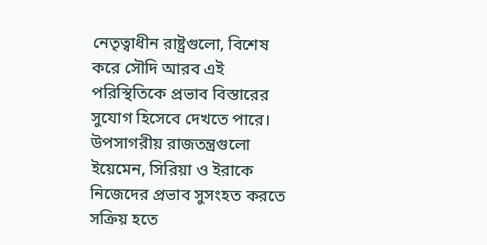নেতৃত্বাধীন রাষ্ট্রগুলো, বিশেষ করে সৌদি আরব এই পরিস্থিতিকে প্রভাব বিস্তারের সুযোগ হিসেবে দেখতে পারে। উপসাগরীয় রাজতন্ত্রগুলো ইয়েমেন, সিরিয়া ও ইরাকে নিজেদের প্রভাব সুসংহত করতে সক্রিয় হতে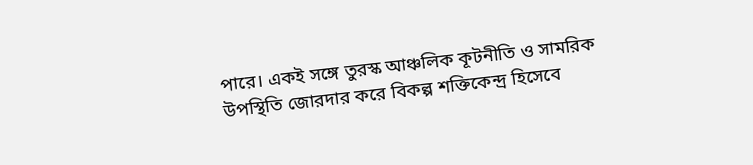পারে। একই সঙ্গে তুরস্ক আঞ্চলিক কূটনীতি ও সামরিক উপস্থিতি জোরদার করে বিকল্প শক্তিকেন্দ্র হিসেবে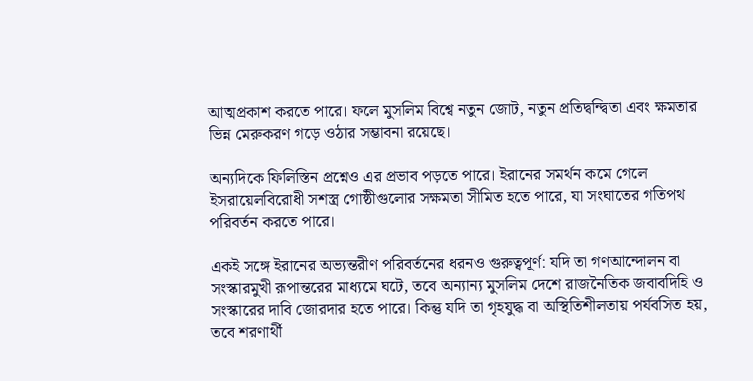আত্মপ্রকাশ করতে পারে। ফলে মুসলিম বিশ্বে নতুন জোট, নতুন প্রতিদ্বন্দ্বিতা এবং ক্ষমতার ভিন্ন মেরুকরণ গড়ে ওঠার সম্ভাবনা রয়েছে।

অন্যদিকে ফিলিস্তিন প্রশ্নেও এর প্রভাব পড়তে পারে। ইরানের সমর্থন কমে গেলে ইসরায়েলবিরোধী সশস্ত্র গোষ্ঠীগুলোর সক্ষমতা সীমিত হতে পারে, যা সংঘাতের গতিপথ পরিবর্তন করতে পারে।

একই সঙ্গে ইরানের অভ্যন্তরীণ পরিবর্তনের ধরনও গুরুত্বপূর্ণ: যদি তা গণআন্দোলন বা সংস্কারমুখী রূপান্তরের মাধ্যমে ঘটে, তবে অন্যান্য মুসলিম দেশে রাজনৈতিক জবাবদিহি ও সংস্কারের দাবি জোরদার হতে পারে। কিন্তু যদি তা গৃহযুদ্ধ বা অস্থিতিশীলতায় পর্যবসিত হয়, তবে শরণার্থী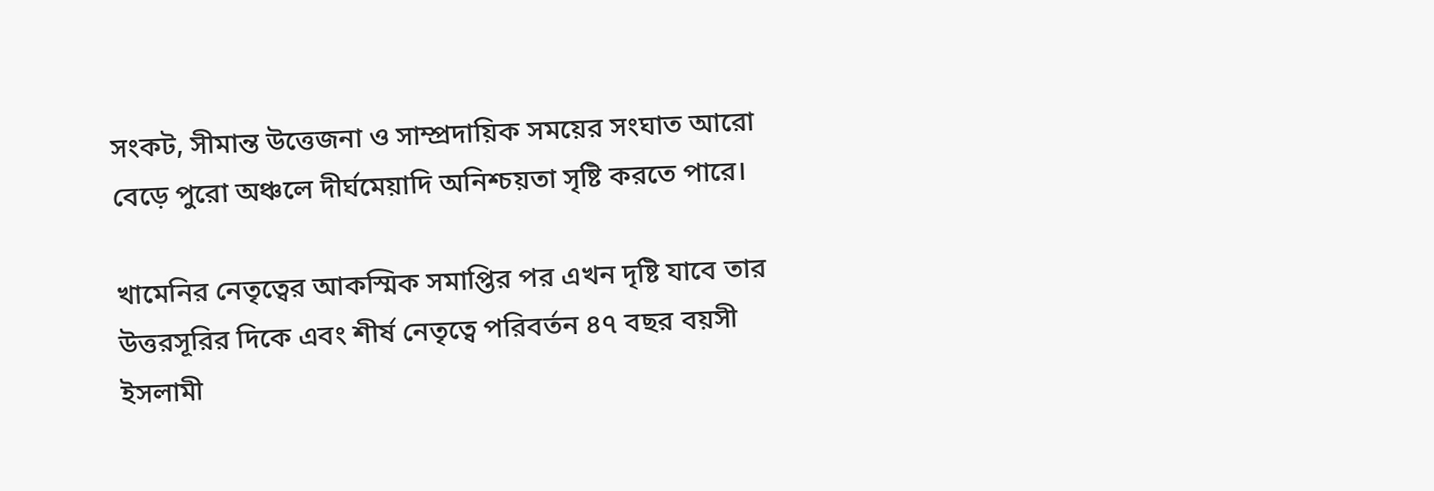সংকট, সীমান্ত উত্তেজনা ও সাম্প্রদায়িক সময়ের সংঘাত আরো বেড়ে পুরো অঞ্চলে দীর্ঘমেয়াদি অনিশ্চয়তা সৃষ্টি করতে পারে।

খামেনির নেতৃত্বের আকস্মিক সমাপ্তির পর এখন দৃষ্টি যাবে তার উত্তরসূরির দিকে এবং শীর্ষ নেতৃত্বে পরিবর্তন ৪৭ বছর বয়সী ইসলামী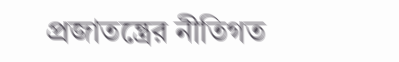প্রজাতন্ত্রের নীতিগত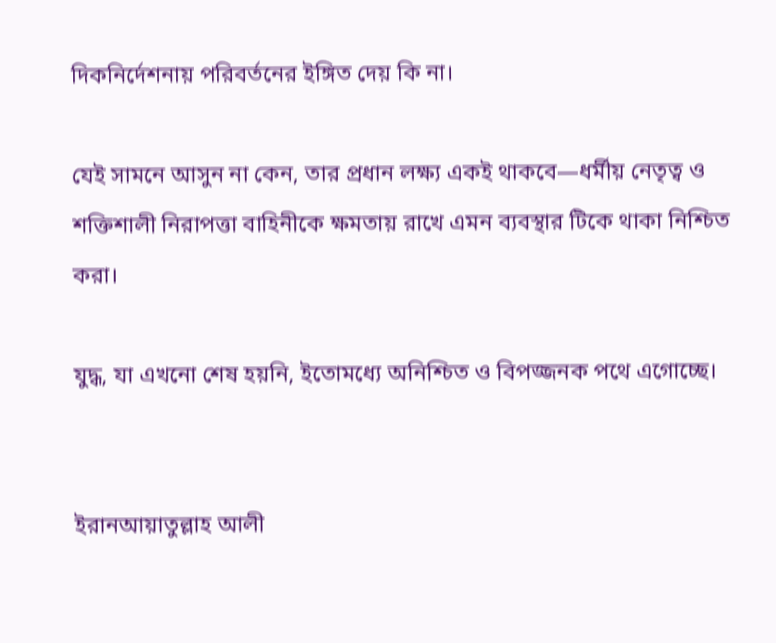দিকনির্দেশনায় পরিবর্তনের ইঙ্গিত দেয় কি না।

যেই সামনে আসুন না কেন, তার প্রধান লক্ষ্য একই থাকবে—ধর্মীয় নেতৃত্ব ও শক্তিশালী নিরাপত্তা বাহিনীকে ক্ষমতায় রাখে এমন ব্যবস্থার টিকে থাকা নিশ্চিত করা।

যুদ্ধ, যা এখনো শেষ হয়নি, ইতোমধ্যে অনিশ্চিত ও বিপজ্জনক পথে এগোচ্ছে।


ইরানআয়াতুল্লাহ আলী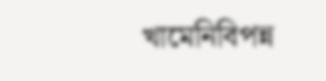খামেনিবিপন্ন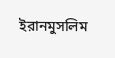ইরানমুসলিম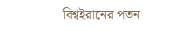বিশ্বইরানের পতন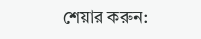শেয়ার করুন: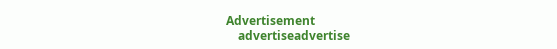Advertisement
    advertiseadvertise